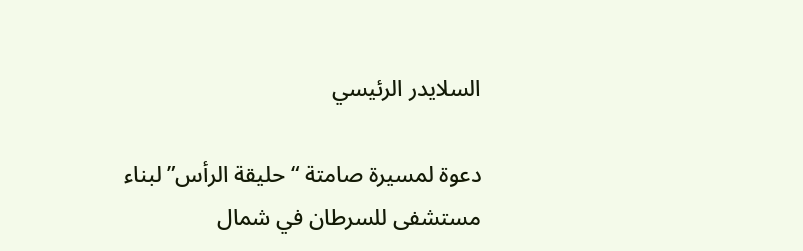السلايدر الرئيسي

دعوة لمسيرة صامتة “حليقة الرأس” لبناء مستشفى للسرطان في شمال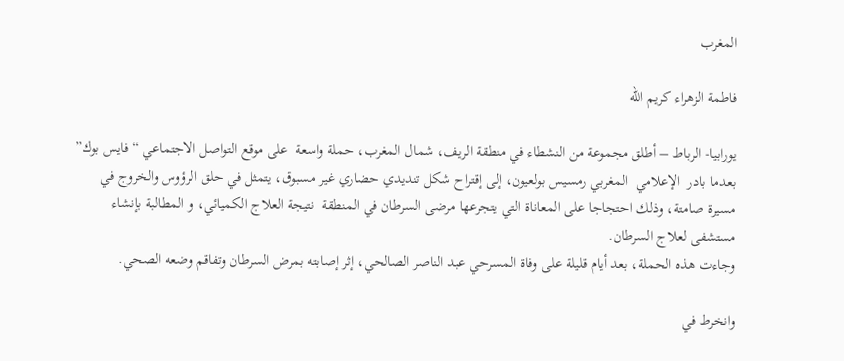المغرب

فاطمة الزهراء كريم الله

يورابيا- الرباط – أطلق مجموعة من النشطاء في منطقة الريف، شمال المغرب، حملة واسعة  على موقع التواصل الاجتماعي “فايس بوك” بعدما بادر  الإعلامي  المغربي رمسيس بولعيون، إلى إقتراح شكل تنديدي حضاري غير مسبوق، يتمثل في حلق الرؤوس والخروج في مسيرة صامتة، وذلك احتجاجا على المعاناة التي يتجرعها مرضى السرطان في المنطقة  نتيجة العلاج الكميائي، و المطالبة بإنشاء مستشفى لعلاج السرطان.
وجاءت هذه الحملة، بعد أيام قليلة على وفاة المسرحي عبد الناصر الصالحي، إثر إصابته بمرض السرطان وتفاقم وضعه الصحي.

وانخرط في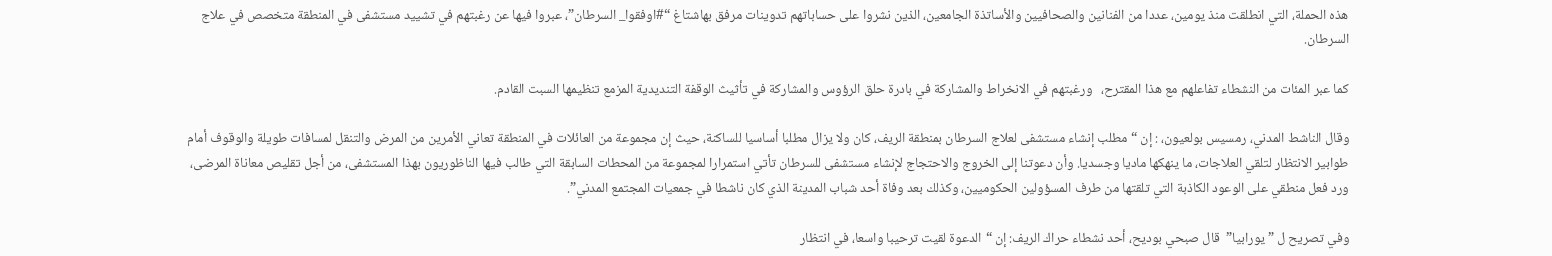هذه الحملة، التي انطلقت منذ يومين، عددا من الفنانين والصحافيين والأساتذة الجامعين، الذين نشروا على حساباتهم تدوينات مرفق بهاشتاغ “#اوفقوا_ السرطان”، عبروا فيها عن رغبتهم في تشييد مستشفى في المنطقة متخصص في علاج السرطان.

كما عبر المئات من النشطاء تفاعلهم مع هذا المقترح،   ورغبتهم في الانخراط والمشاركة في بادرة حلق الرؤوس والمشاركة في تأثيث الوقفة التنديدية المزمع تنظيمها السبت القادم.

وقال الناشط المدني، رمسيس بولعيون، : إن “مطلب إنشاء مستشفى لعلاج السرطان بمنطقة الريف، كان ولا يزال مطلبا أساسيا للساكنة، حيث إن مجموعة من العائلات في المنطقة تعاني الأمرين من المرض والتنقل لمسافات طويلة والوقوف أمام طوابير الانتظار لتلقي العلاجات، ما ينهكها ماديا وجسديا. وأن دعوتنا إلى الخروج والاحتجاج لإنشاء مستشفى للسرطان تأتي استمرارا لمجموعة من المحطات السابقة التي طالب فيها الناظوريون بهذا المستشفى، من أجل تقليص معاناة المرضى، ورد فعل منطقي على الوعود الكاذبة التي تلقتها من طرف المسؤولين الحكوميين، وكذلك بعد وفاة أحد شباب المدينة الذي كان ناشطا في جمعيات المجتمع المدني”.

وفي تصريح ل ” يورابيا”  قال صبحي بوديح، أحد نشطاء حراك الريف: إن “الدعوة لقيت ترحيبا واسعا، في انتظار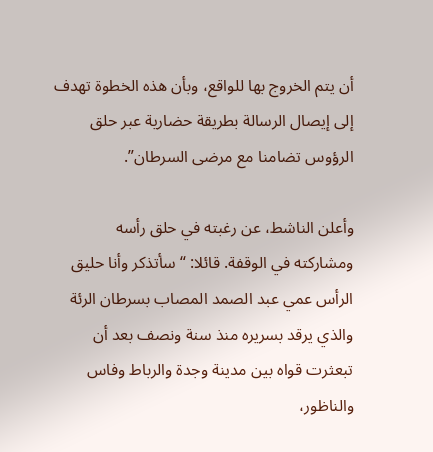أن يتم الخروج بها للواقع، وبأن هذه الخطوة تهدف إلى إيصال الرسالة بطريقة حضارية عبر حلق الرؤوس تضامنا مع مرضى السرطان”.

وأعلن الناشط، عن رغبته في حلق رأسه ومشاركته في الوقفة. قائلا: “سأتذكر وأنا حليق الرأس عمي عبد الصمد المصاب بسرطان الرئة والذي يرقد بسريره منذ سنة ونصف بعد أن تبعثرت قواه بين مدينة وجدة والرباط وفاس والناظور،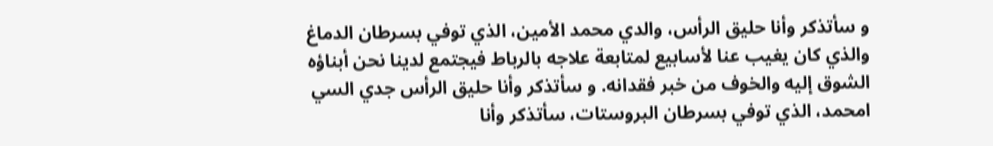و سأتذكر وأنا حليق الرأس، والدي محمد الأمين، الذي توفي بسرطان الدماغ والذي كان يغيب عنا لأسابيع لمتابعة علاجه بالرباط فيجتمع لدينا نحن أبناؤه الشوق إليه والخوف من خبر فقدانه. و سأتذكر وأنا حليق الرأس جدي السي امحمد، الذي توفي بسرطان البروستات، سأتذكر وأنا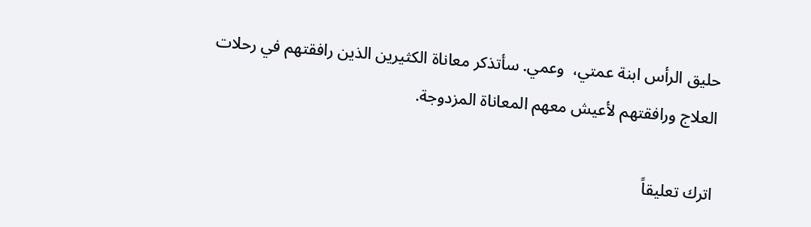حليق الرأس ابنة عمتي،  وعمي. سأتذكر معاناة الكثيرين الذين رافقتهم في رحلات العلاج ورافقتهم لأعيش معهم المعاناة المزدوجة.

اترك تعليقاً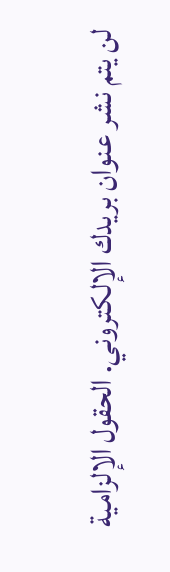لن يتم نشر عنوان بريدك الإلكتروني. الحقول الإلزامية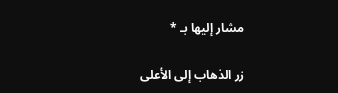مشار إليها بـ *

زر الذهاب إلى الأعلى